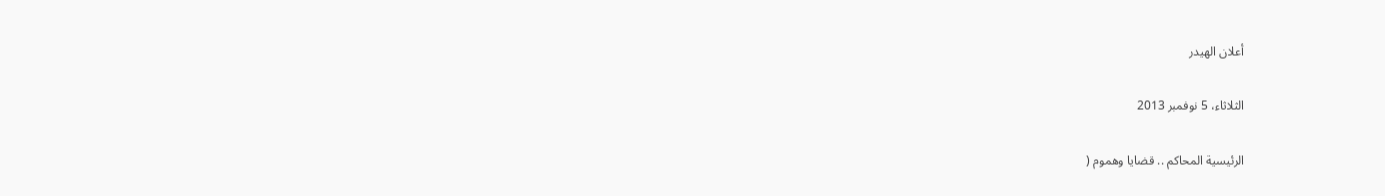أعلان الهيدر

الثلاثاء، 5 نوفمبر 2013

الرئيسية المحاكم .. قضايا وهموم (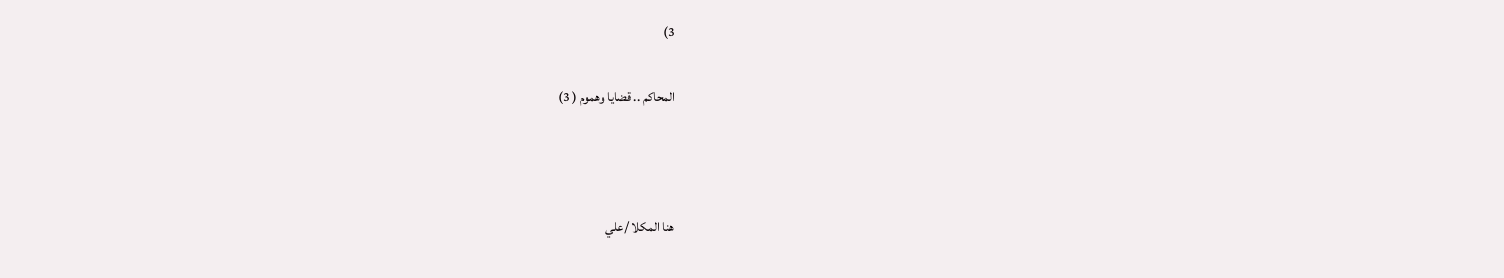3)

المحاكم .. قضايا وهموم ( 3)



هنا المكلا /علي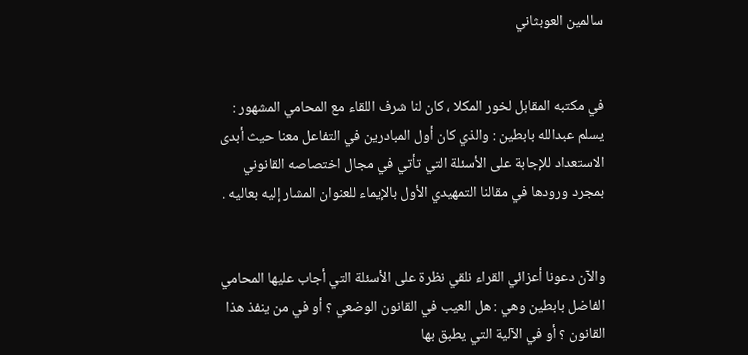سالمين العوبثاني


في مكتبه المقابل لخور المكلا ، كان لنا شرف اللقاء مع المحامي المشهور : يسلم عبدالله بابطين : والذي كان أول المبادرين في التفاعل معنا حيث أبدى الاستعداد للإجابة على الأسئلة التي تأتي في مجال اختصاصه القانوني بمجرد ورودها في مقالنا التمهيدي الأول بالإيماء للعنوان المشار إليه بعاليه .


والآن دعونا أعزائي القراء نلقي نظرة على الأسئلة التي أجاب عليها المحامي الفاضل بابطين وهي : هل العيب في القانون الوضعي ؟ أو في من ينفذ هذا القانون ؟ أو في الآلية التي يطبق بها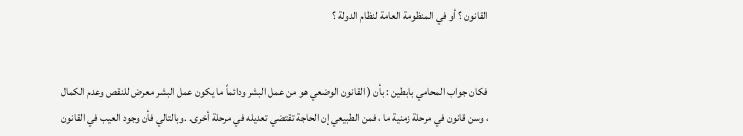القانون ؟ أو في المنظومة العامة لنظام الدولة ؟


فكان جواب المحامي بابطين : بأن ( القانون الوضعي هو من عمل البشر ودائماً ما يكون عمل البشر معرض للنقص وعدم الكمال ، وسن قانون في مرحلة زمنية ما ، فمن الطبيعي إن الحاجة تقتضي تعديله في مرحلة أخرى. .وبالتالي فأن وجود العيب في القانون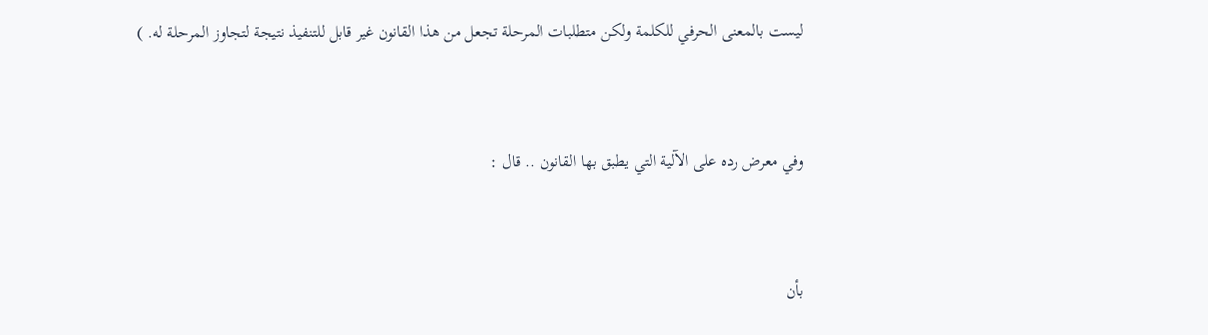ليست بالمعنى الحرفي للكلمة ولكن متطلبات المرحلة تجعل من هذا القانون غير قابل للتنفيذ نتيجة لتجاوز المرحلة له. )


وفي معرض رده على الآلية التي يطبق بها القانون .. قال :


بأن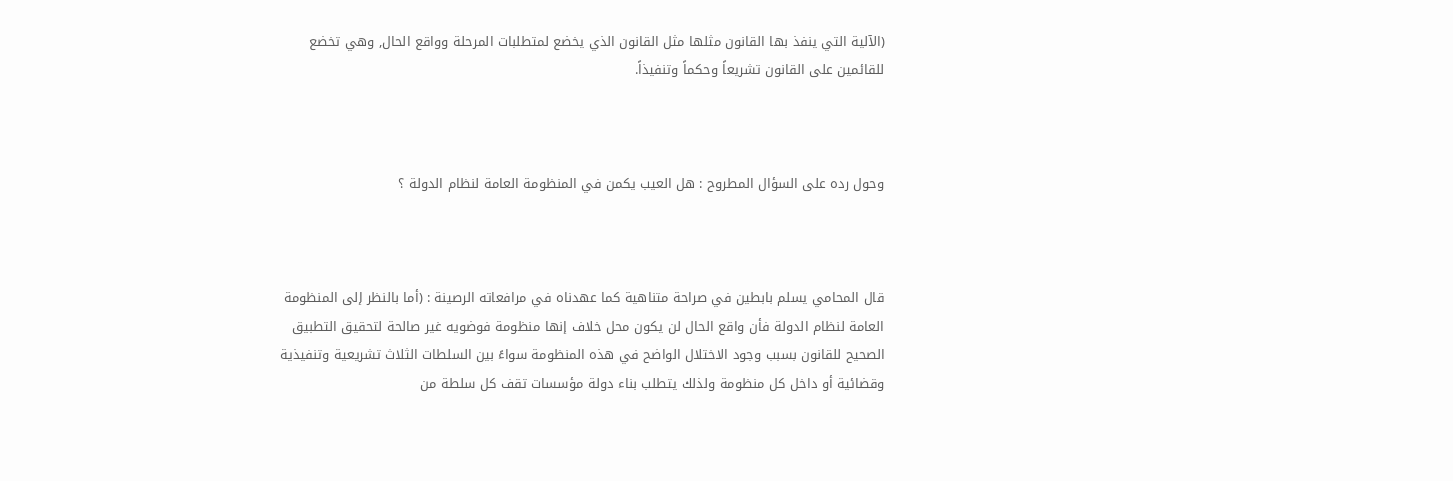(الآلية التي ينفذ بها القانون مثلها مثل القانون الذي يخضع لمتطلبات المرحلة وواقع الحال, وهي تخضع للقائمين على القانون تشريعاً وحكماً وتنفيذاً.



وحول رده على السؤال المطروح : هل العيب يكمن في المنظومة العامة لنظام الدولة ؟



قال المحامي يسلم بابطين في صراحة متناهية كما عهدناه في مرافعاته الرصينة : (أما بالنظر إلى المنظومة العامة لنظام الدولة فأن واقع الحال لن يكون محل خلاف إنها منظومة فوضويه غير صالحة لتحقيق التطبيق الصحيح للقانون بسبب وجود الاختلال الواضح في هذه المنظومة سواءً بين السلطات الثلاث تشريعية وتنفيذية وقضائية أو داخل كل منظومة ولذلك يتطلب بناء دولة مؤسسات تقف كل سلطة من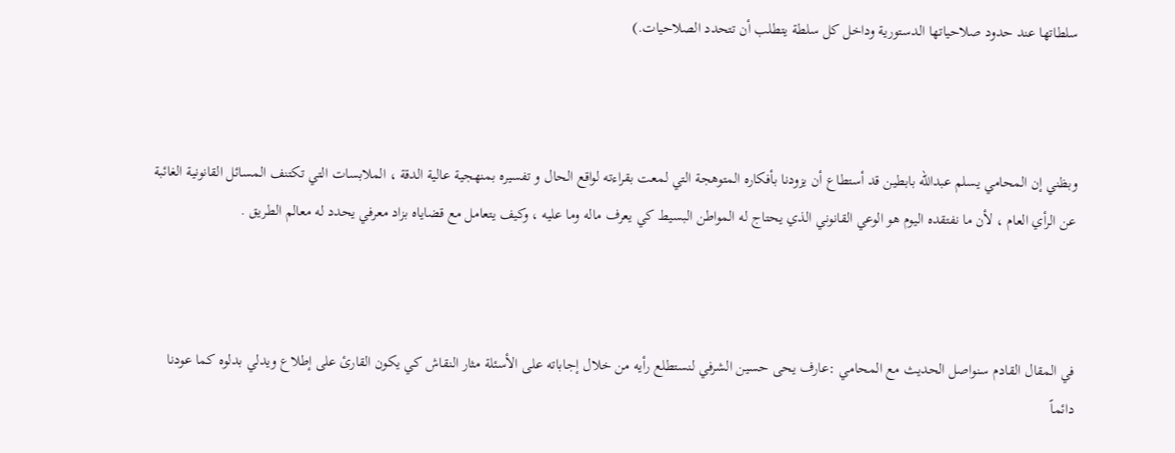سلطاتها عند حدود صلاحياتها الدستورية وداخل كل سلطة يتطلب أن تتحدد الصلاحيات.)



وبظني إن المحامي يسلم عبدالله بابطين قد أستطاع أن يزودنا بأفكاره المتوهجة التي لمعت بقراءته لواقع الحال و تفسيره بمنهجية عالية الدقة ، الملابسات التي تكتنف المسائل القانونية الغائبة عن الرأي العام ، لأن ما نفتقده اليوم هو الوعي القانوني الذي يحتاج له المواطن البسيط كي يعرف ماله وما عليه ، وكيف يتعامل مع قضاياه بزاد معرفي يحدد له معالم الطريق .



في المقال القادم سنواصل الحديث مع المحامي :عارف يحى حسين الشرفي لنستطلع رأيه من خلال إجاباته على الأسئلة مثار النقاش كي يكون القارئ على إطلاع ويدلي بدلوه كما عودنا دائماً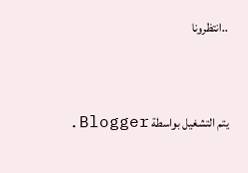..انتظرونا


يتم التشغيل بواسطة Blogger.